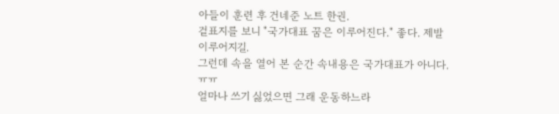아들이 훈련 후 건네준 노트 한권.
겉표지를 보니 "국가대표 꿈은 이루어진다." 좋다. 제발 이루어지길.
그런데 속을 열어 본 순간 속내용은 국가대표가 아니다. ㅠㅠ
얼마나 쓰기 싫었으면 그래 운동하느라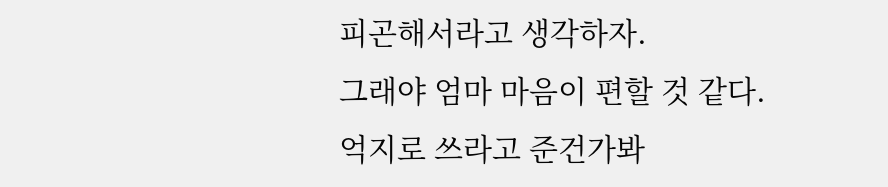피곤해서라고 생각하자.
그래야 엄마 마음이 편할 것 같다.
억지로 쓰라고 준건가봐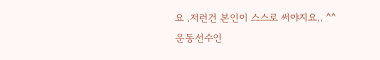요 .저런건 본인이 스스로 써야지요.. ^^
운동선수인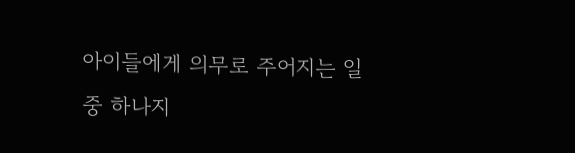아이들에게 의무로 주어지는 일 중 하나지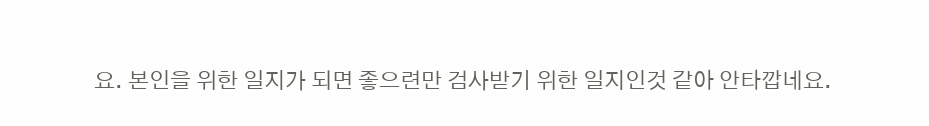요. 본인을 위한 일지가 되면 좋으련만 검사받기 위한 일지인것 같아 안타깝네요.